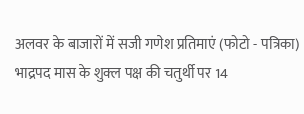अलवर के बाजारों में सजी गणेश प्रतिमाएं (फोटो - पत्रिका)
भाद्रपद मास के शुक्ल पक्ष की चतुर्थी पर 14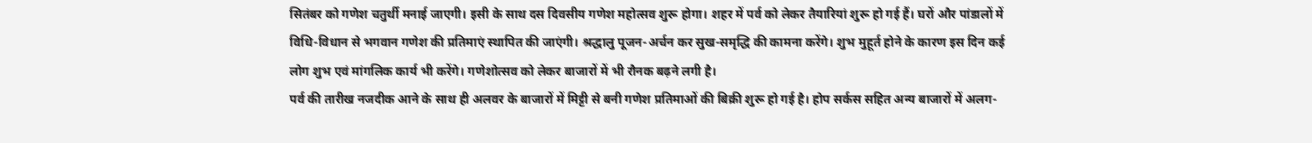सितंबर को गणेश चतुर्थी मनाई जाएगी। इसी के साथ दस दिवसीय गणेश महोत्सव शुरू होगा। शहर में पर्व को लेकर तैयारियां शुरू हो गई हैं। घरों और पांडालों में विधि-विधान से भगवान गणेश की प्रतिमाएं स्थापित की जाएंगी। श्रद्धालु पूजन-अर्चन कर सुख-समृद्धि की कामना करेंगे। शुभ मुहूर्त होने के कारण इस दिन कई लोग शुभ एवं मांगलिक कार्य भी करेंगे। गणेशोत्सव को लेकर बाजारों में भी रौनक बढ़ने लगी है।
पर्व की तारीख नजदीक आने के साथ ही अलवर के बाजारों में मिट्टी से बनी गणेश प्रतिमाओं की बिक्री शुरू हो गई है। होप सर्कस सहित अन्य बाजारों में अलग-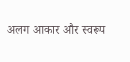अलग आकार और स्वरूप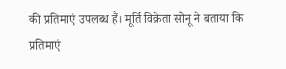की प्रतिमाएं उपलब्ध हैं। मूर्ति विक्रेता सोनू ने बताया कि प्रतिमाएं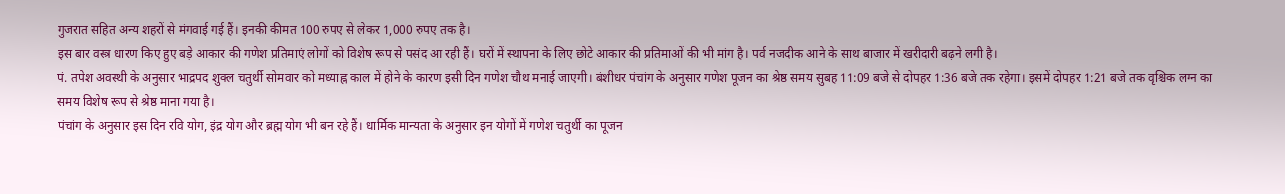गुजरात सहित अन्य शहरों से मंगवाई गई हैं। इनकी कीमत 100 रुपए से लेकर 1,000 रुपए तक है।
इस बार वस्त्र धारण किए हुए बड़े आकार की गणेश प्रतिमाएं लोगों को विशेष रूप से पसंद आ रही हैं। घरों में स्थापना के लिए छोटे आकार की प्रतिमाओं की भी मांग है। पर्व नजदीक आने के साथ बाजार में खरीदारी बढ़ने लगी है।
पं. तपेश अवस्थी के अनुसार भाद्रपद शुक्ल चतुर्थी सोमवार को मध्याह्न काल में होने के कारण इसी दिन गणेश चौथ मनाई जाएगी। बंशीधर पंचांग के अनुसार गणेश पूजन का श्रेष्ठ समय सुबह 11:09 बजे से दोपहर 1:36 बजे तक रहेगा। इसमें दोपहर 1:21 बजे तक वृश्चिक लग्न का समय विशेष रूप से श्रेष्ठ माना गया है।
पंचांग के अनुसार इस दिन रवि योग, इंद्र योग और ब्रह्म योग भी बन रहे हैं। धार्मिक मान्यता के अनुसार इन योगों में गणेश चतुर्थी का पूजन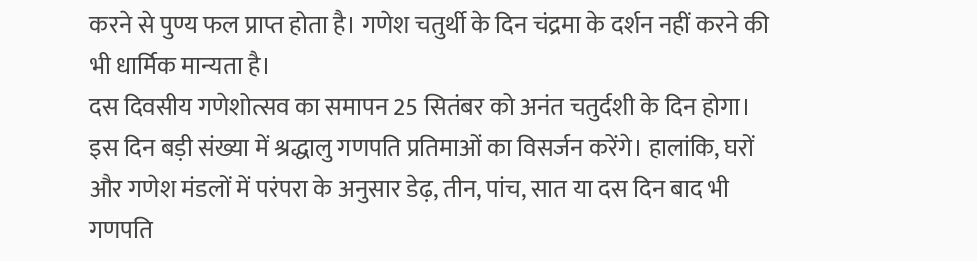करने से पुण्य फल प्राप्त होता है। गणेश चतुर्थी के दिन चंद्रमा के दर्शन नहीं करने की भी धार्मिक मान्यता है।
दस दिवसीय गणेशोत्सव का समापन 25 सितंबर को अनंत चतुर्दशी के दिन होगा। इस दिन बड़ी संख्या में श्रद्धालु गणपति प्रतिमाओं का विसर्जन करेंगे। हालांकि, घरों और गणेश मंडलों में परंपरा के अनुसार डेढ़, तीन, पांच, सात या दस दिन बाद भी गणपति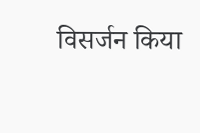विसर्जन किया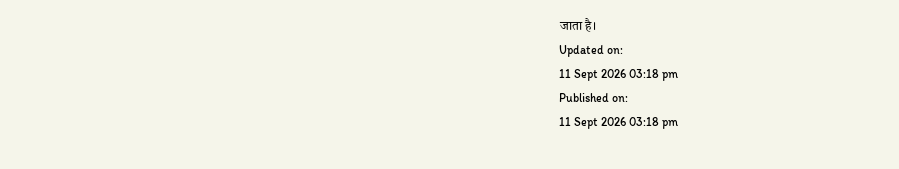जाता है।
Updated on:
11 Sept 2026 03:18 pm
Published on:
11 Sept 2026 03:18 pm